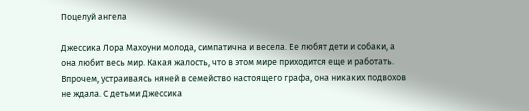Поцелуй ангела

Джессика Лора Махоуни молода, симпатична и весела. Ее любят дети и собаки, а она любит весь мир. Какая жалость, что в этом мире приходится еще и работать. Впрочем, устраиваясь няней в семейство настоящего графа, она никаких подвохов не ждала. С детьми Джессика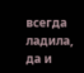всегда ладила, да и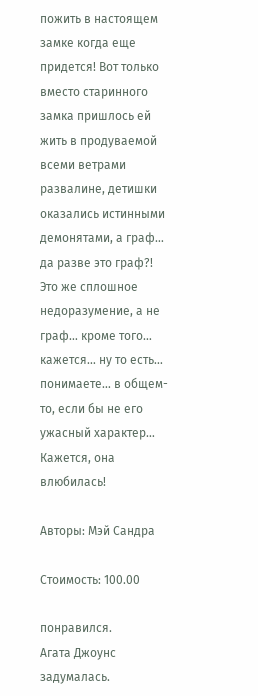пожить в настоящем замке когда еще придется! Вот только вместо старинного замка пришлось ей жить в продуваемой всеми ветрами развалине, детишки оказались истинными демонятами, а граф… да разве это граф?! Это же сплошное недоразумение, а не граф… кроме того… кажется… ну то есть… понимаете… в общем-то, если бы не его ужасный характер… Кажется, она влюбилась!

Авторы: Мэй Сандра

Стоимость: 100.00

понравился.
Агата Джоунс задумалась.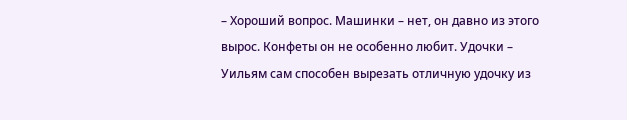– Хороший вопрос. Машинки – нет, он давно из этого вырос. Конфеты он не особенно любит. Удочки – Уильям сам способен вырезать отличную удочку из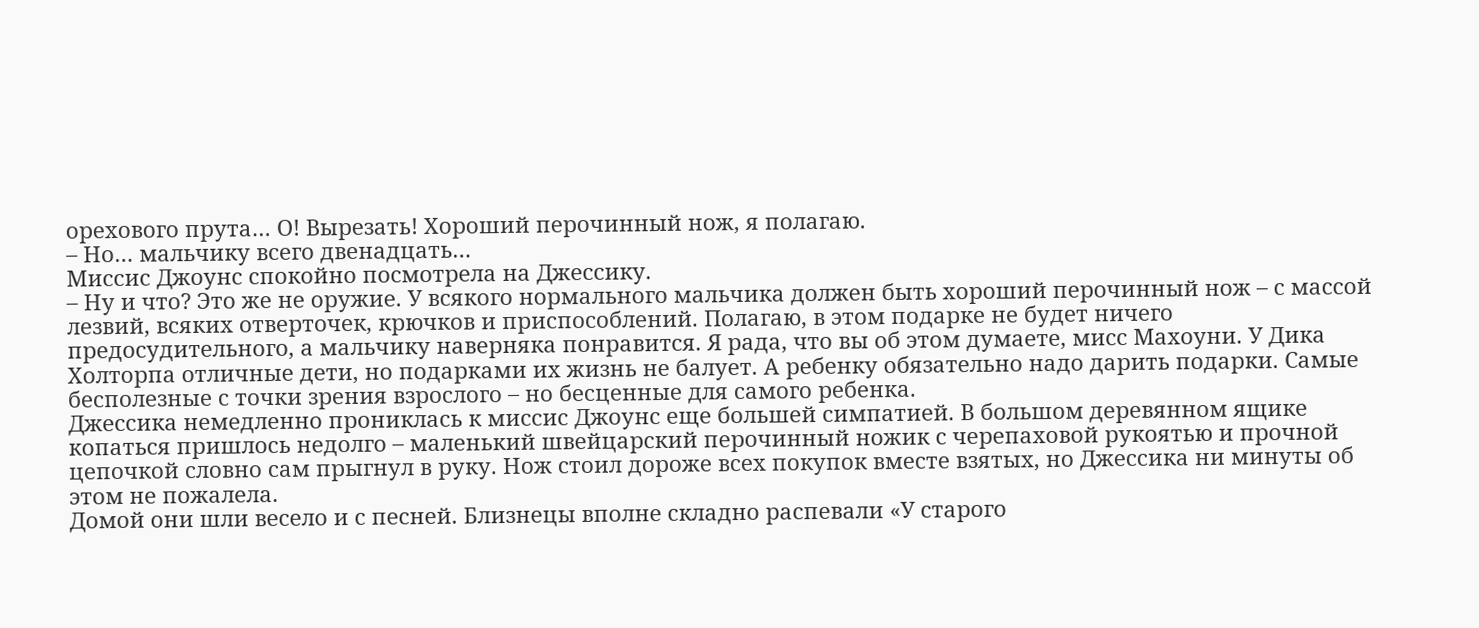орехового прута… О! Вырезать! Хороший перочинный нож, я полагаю.
– Но… мальчику всего двенадцать…
Миссис Джоунс спокойно посмотрела на Джессику.
– Ну и что? Это же не оружие. У всякого нормального мальчика должен быть хороший перочинный нож – с массой лезвий, всяких отверточек, крючков и приспособлений. Полагаю, в этом подарке не будет ничего предосудительного, а мальчику наверняка понравится. Я рада, что вы об этом думаете, мисс Махоуни. У Дика Холторпа отличные дети, но подарками их жизнь не балует. А ребенку обязательно надо дарить подарки. Самые бесполезные с точки зрения взрослого – но бесценные для самого ребенка.
Джессика немедленно прониклась к миссис Джоунс еще большей симпатией. В большом деревянном ящике копаться пришлось недолго – маленький швейцарский перочинный ножик с черепаховой рукоятью и прочной цепочкой словно сам прыгнул в руку. Нож стоил дороже всех покупок вместе взятых, но Джессика ни минуты об этом не пожалела.
Домой они шли весело и с песней. Близнецы вполне складно распевали «У старого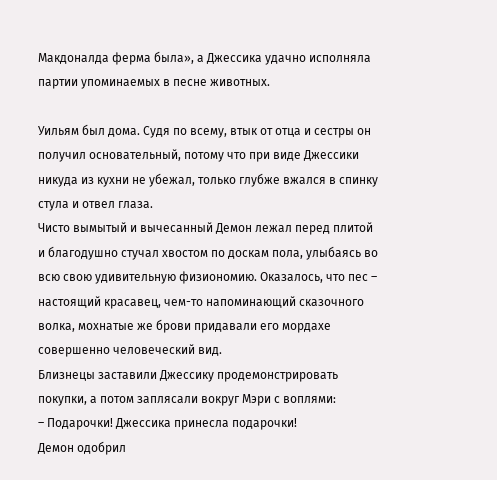Макдоналда ферма была», а Джессика удачно исполняла партии упоминаемых в песне животных.

Уильям был дома. Судя по всему, втык от отца и сестры он получил основательный, потому что при виде Джессики никуда из кухни не убежал, только глубже вжался в спинку стула и отвел глаза.
Чисто вымытый и вычесанный Демон лежал перед плитой и благодушно стучал хвостом по доскам пола, улыбаясь во всю свою удивительную физиономию. Оказалось, что пес – настоящий красавец, чем-то напоминающий сказочного волка, мохнатые же брови придавали его мордахе совершенно человеческий вид.
Близнецы заставили Джессику продемонстрировать покупки, а потом заплясали вокруг Мэри с воплями:
– Подарочки! Джессика принесла подарочки!
Демон одобрил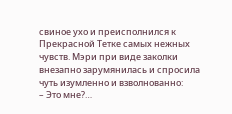свиное ухо и преисполнился к Прекрасной Тетке самых нежных чувств. Мэри при виде заколки внезапно зарумянилась и спросила чуть изумленно и взволнованно:
– Это мне?…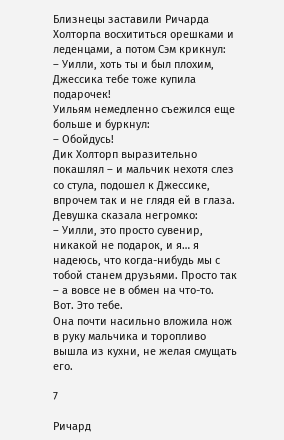Близнецы заставили Ричарда Холторпа восхититься орешками и леденцами, а потом Сэм крикнул:
– Уилли, хоть ты и был плохим, Джессика тебе тоже купила подарочек!
Уильям немедленно съежился еще больше и буркнул:
– Обойдусь!
Дик Холторп выразительно покашлял – и мальчик нехотя слез со стула, подошел к Джессике, впрочем так и не глядя ей в глаза. Девушка сказала негромко:
– Уилли, это просто сувенир, никакой не подарок, и я… я надеюсь, что когда-нибудь мы с тобой станем друзьями. Просто так – а вовсе не в обмен на что-то. Вот. Это тебе.
Она почти насильно вложила нож в руку мальчика и торопливо вышла из кухни, не желая смущать его.

7

Ричард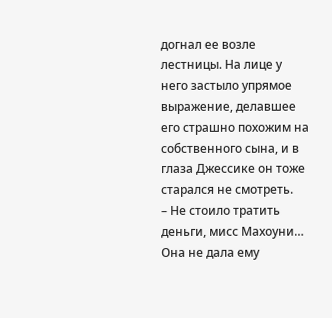догнал ее возле лестницы. На лице у него застыло упрямое выражение, делавшее его страшно похожим на собственного сына, и в глаза Джессике он тоже старался не смотреть.
– Не стоило тратить деньги, мисс Махоуни…
Она не дала ему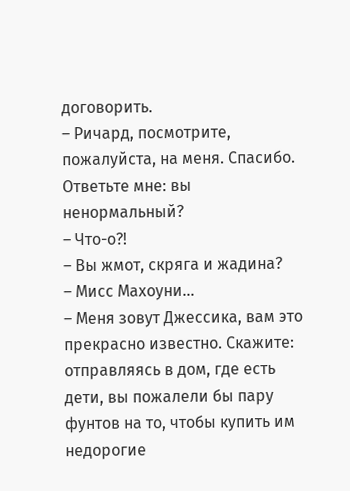договорить.
– Ричард, посмотрите, пожалуйста, на меня. Спасибо. Ответьте мне: вы ненормальный?
– Что-о?!
– Вы жмот, скряга и жадина?
– Мисс Махоуни…
– Меня зовут Джессика, вам это прекрасно известно. Скажите: отправляясь в дом, где есть дети, вы пожалели бы пару фунтов на то, чтобы купить им недорогие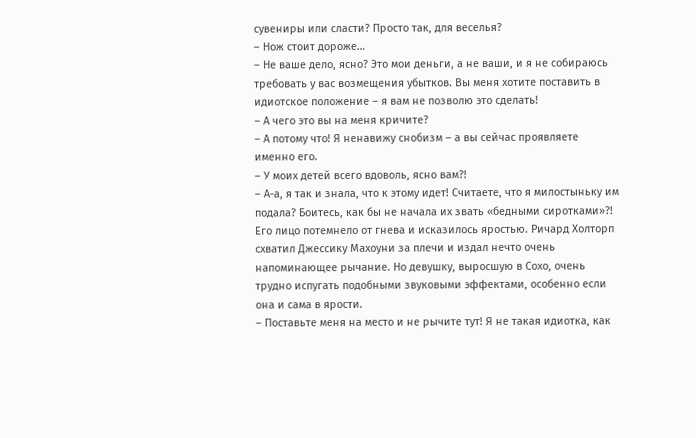сувениры или сласти? Просто так, для веселья?
– Нож стоит дороже…
– Не ваше дело, ясно? Это мои деньги, а не ваши, и я не собираюсь требовать у вас возмещения убытков. Вы меня хотите поставить в идиотское положение – я вам не позволю это сделать!
– А чего это вы на меня кричите?
– А потому что! Я ненавижу снобизм – а вы сейчас проявляете именно его.
– У моих детей всего вдоволь, ясно вам?!
– А-а, я так и знала, что к этому идет! Считаете, что я милостыньку им подала? Боитесь, как бы не начала их звать «бедными сиротками»?!
Его лицо потемнело от гнева и исказилось яростью. Ричард Холторп схватил Джессику Махоуни за плечи и издал нечто очень напоминающее рычание. Но девушку, выросшую в Сохо, очень трудно испугать подобными звуковыми эффектами, особенно если она и сама в ярости.
– Поставьте меня на место и не рычите тут! Я не такая идиотка, как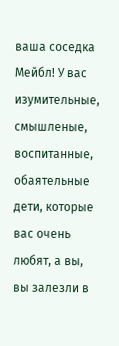ваша соседка Мейбл! У вас изумительные, смышленые, воспитанные, обаятельные дети, которые вас очень любят, а вы, вы залезли в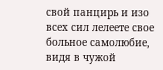свой панцирь и изо всех сил лелеете свое больное самолюбие, видя в чужой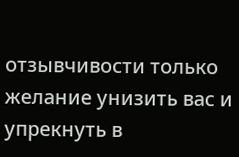отзывчивости только желание унизить вас и упрекнуть в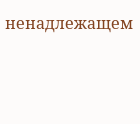ненадлежащем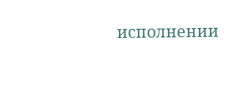исполнении